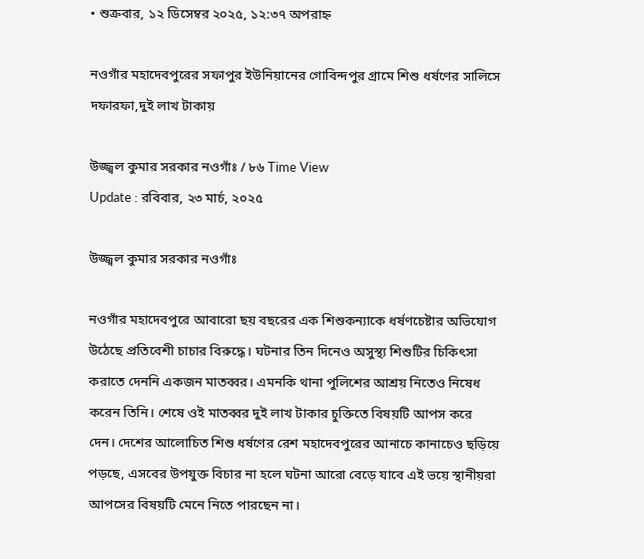• শুক্রবার, ১২ ডিসেম্বর ২০২৫, ১২:৩৭ অপরাহ্ন

নওগাঁর মহাদেবপুরের সফাপুর ইউনিয়ানের গোবিন্দপুর গ্রামে শিশু ধর্ষণের সালিসে দফারফা,দুই লাখ টাকায়

উজ্জ্বল কুমার সরকার নওগাঁঃ / ৮৬ Time View
Update : রবিবার, ২৩ মার্চ, ২০২৫

উজ্জ্বল কুমার সরকার নওগাঁঃ

নওগাঁর মহাদেবপুরে আবারো ছয় বছরের এক শিশুকন্যাকে ধর্ষণচেষ্টার অভিযোগ উঠেছে প্রতিবেশী চাচার বিরুদ্ধে। ঘটনার তিন দিনেও অসুস্থ্য শিশুটির চিকিৎসা করাতে দেননি একজন মাতব্বর। এমনকি থানা পুলিশের আশ্রয় নিতেও নিষেধ করেন তিনি। শেষে ওই মাতব্বর দুই লাখ টাকার চুক্তিতে বিষয়টি আপস করে দেন। দেশের আলোচিত শিশু ধর্ষণের রেশ মহাদেবপুরের আনাচে কানাচেও ছড়িয়ে পড়ছে, এসবের উপযুক্ত বিচার না হলে ঘটনা আরো বেড়ে যাবে এই ভয়ে স্থানীয়রা আপসের বিষয়টি মেনে নিতে পারছেন না।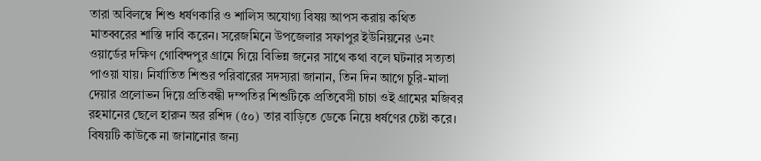তারা অবিলম্বে শিশু ধর্ষণকারি ও শালিস অযোগ্য বিষয় আপস করায় কথিত মাতব্বরের শাস্তি দাবি করেন। সরেজমিনে উপজেলার সফাপুর ইউনিয়নের ৬নং ওয়ার্ডের দক্ষিণ গোবিন্দপুর গ্রামে গিয়ে বিভিন্ন জনের সাথে কথা বলে ঘটনার সত্যতা পাওয়া যায়। নির্যাতিত শিশুর পরিবারের সদস্যরা জানান, তিন দিন আগে চুরি-মালা দেয়ার প্রলোভন দিয়ে প্রতিবন্ধী দম্পতির শিশুটিকে প্রতিবেসী চাচা ওই গ্রামের মজিবর রহমানের ছেলে হারুন অর রশিদ (৫০) তার বাড়িতে ডেকে নিয়ে ধর্ষণের চেষ্টা করে। বিষয়টি কাউকে না জানানোর জন্য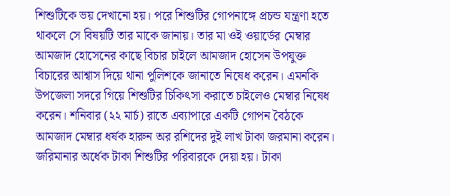শিশুটিকে ভয় দেখানো হয়। পরে শিশুটির গোপনাঙ্গে প্রচন্ড যন্ত্রণা হতে থাকলে সে বিষয়টি তার মাকে জানায়। তার মা ওই ওয়ার্ডের মেম্বার আমজাদ হোসেনের কাছে বিচার চাইলে আমজাদ হোসেন উপযুক্ত বিচারের আশ্বাস দিয়ে থানা পুলিশকে জানাতে নিষেধ করেন। এমনকি উপজেলা সদরে গিয়ে শিশুটির চিকিৎসা করাতে চাইলেও মেম্বার নিষেধ করেন। শনিবার (২২ মার্চ) রাতে এব্যাপারে একটি গোপন বৈঠকে আমজাদ মেম্বার ধর্ষক হারুন অর রশিদের দুই লাখ টাকা জরমানা করেন। জরিমানার অর্ধেক টাকা শিশুটির পরিবারকে দেয়া হয়। টাকা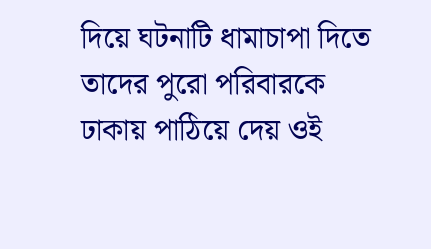দিয়ে ঘটনাটি ধামাচাপা দিতে তাদের পুরো পরিবারকে ঢাকায় পাঠিয়ে দেয় ওই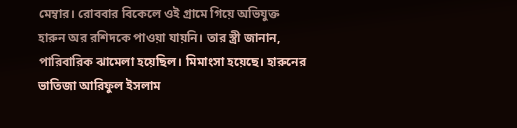মেম্বার। রোববার বিকেলে ওই গ্রামে গিয়ে অভিযুক্ত হারুন অর রশিদকে পাওয়া যায়নি। তার স্ত্রী জানান, পারিবারিক ঝামেলা হয়েছিল। মিমাংসা হয়েছে। হারুনের ভাতিজা আরিফুল ইসলাম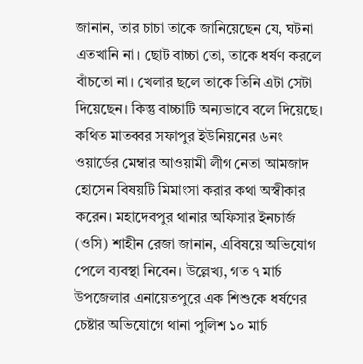জানান, তার চাচা তাকে জানিয়েছেন যে, ঘটনা এতখানি না। ছোট বাচ্চা তো, তাকে ধর্ষণ করলে বাঁচতো না। খেলার ছলে তাকে তিনি এটা সেটা দিয়েছেন। কিন্তু বাচ্চাটি অন্যভাবে বলে দিয়েছে। কথিত মাতব্বর সফাপুর ইউনিয়নের ৬নং ওয়ার্ডের মেম্বার আওয়ামী লীগ নেতা আমজাদ হোসেন বিষয়টি মিমাংসা করার কথা অস্বীকার করেন। মহাদেবপুর থানার অফিসার ইনচার্জ (ওসি) শাহীন রেজা জানান, এবিষয়ে অভিযোগ পেলে ব্যবস্থা নিবেন। উল্লেখ্য, গত ৭ মার্চ উপজেলার এনায়েতপুরে এক শিশুকে ধর্ষণের চেষ্টার অভিযোগে থানা পুলিশ ১০ মার্চ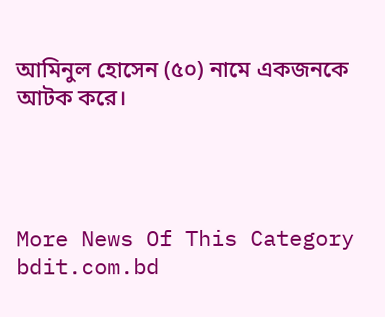আমিনুল হোসেন (৫০) নামে একজনকে আটক করে।




More News Of This Category
bdit.com.bd